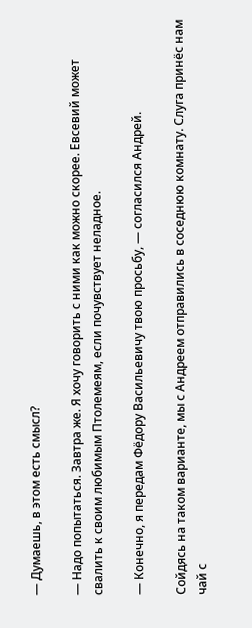— Думаешь, в этом есть смысл?

— Надо попытаться. Завтра же. Я хочу говорить с ними как можно скорее. Евсевий может свалить к своим любимым Птолемеям, если почувствует неладное.

— Конечно, я передам Фёдору Васильевичу твою просьбу, — согласился Андрей.

Сойдясь на таком варианте, мы с Андреем отправились в соседнюю комнату. Слуга принёс нам чай с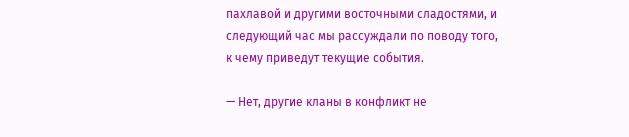пахлавой и другими восточными сладостями, и следующий час мы рассуждали по поводу того, к чему приведут текущие события.

— Нет, другие кланы в конфликт не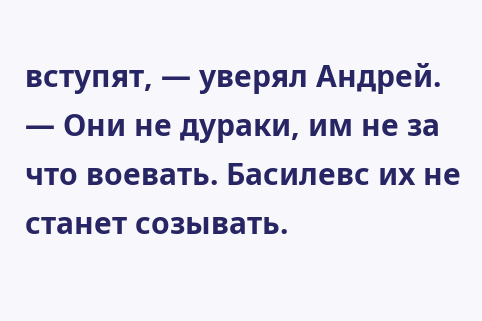вступят, — уверял Андрей. — Они не дураки, им не за что воевать. Басилевс их не станет созывать.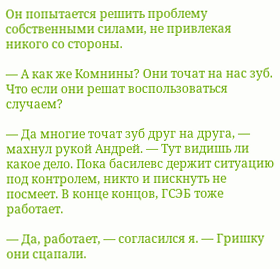Он попытается решить проблему собственными силами, не привлекая никого со стороны.

— А как же Комнины? Они точат на нас зуб. Что если они решат воспользоваться случаем?

— Да многие точат зуб друг на друга, — махнул рукой Андрей. — Тут видишь ли какое дело. Пока басилевс держит ситуацию под контролем, никто и пискнуть не посмеет. В конце концов, ГСЭБ тоже работает.

— Да, работает, — согласился я. — Гришку они сцапали.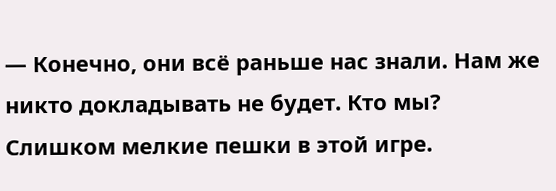— Конечно, они всё раньше нас знали. Нам же никто докладывать не будет. Кто мы? Слишком мелкие пешки в этой игре.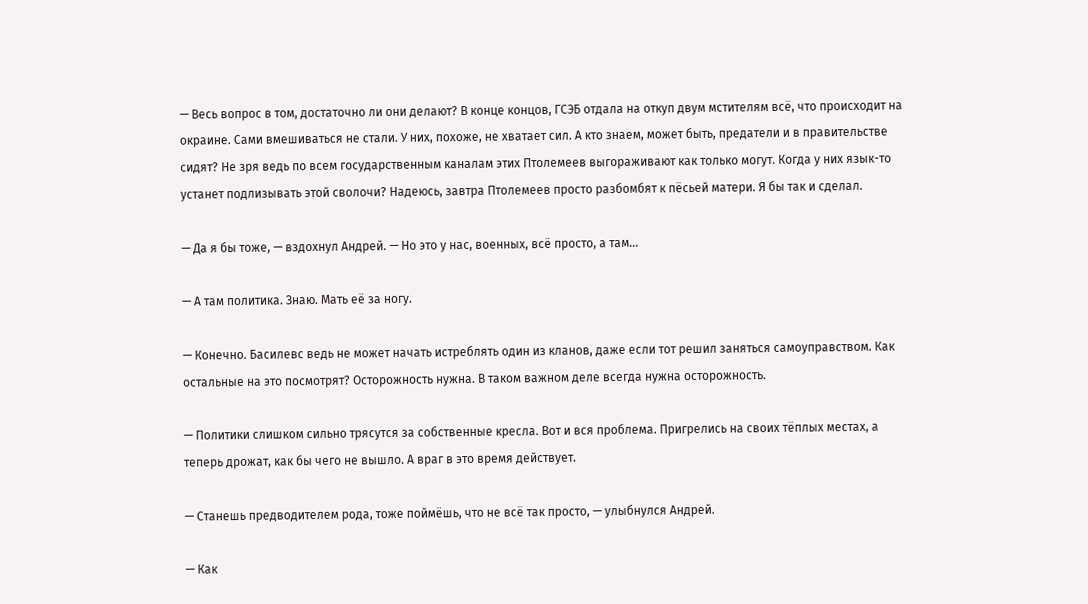— Весь вопрос в том, достаточно ли они делают? В конце концов, ГСЭБ отдала на откуп двум мстителям всё, что происходит на окраине. Сами вмешиваться не стали. У них, похоже, не хватает сил. А кто знаем, может быть, предатели и в правительстве сидят? Не зря ведь по всем государственным каналам этих Птолемеев выгораживают как только могут. Когда у них язык-то устанет подлизывать этой сволочи? Надеюсь, завтра Птолемеев просто разбомбят к пёсьей матери. Я бы так и сделал.

— Да я бы тоже, — вздохнул Андрей. — Но это у нас, военных, всё просто, а там...

— А там политика. Знаю. Мать её за ногу.

— Конечно. Басилевс ведь не может начать истреблять один из кланов, даже если тот решил заняться самоуправством. Как остальные на это посмотрят? Осторожность нужна. В таком важном деле всегда нужна осторожность.

— Политики слишком сильно трясутся за собственные кресла. Вот и вся проблема. Пригрелись на своих тёплых местах, а теперь дрожат, как бы чего не вышло. А враг в это время действует.

— Станешь предводителем рода, тоже поймёшь, что не всё так просто, — улыбнулся Андрей.

— Как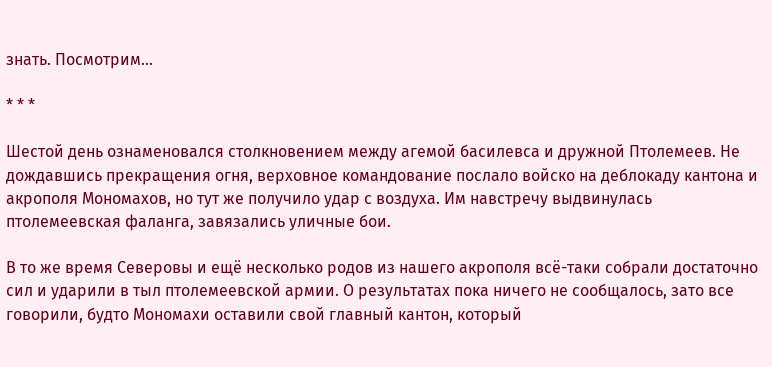знать. Посмотрим...

* * *

Шестой день ознаменовался столкновением между агемой басилевса и дружной Птолемеев. Не дождавшись прекращения огня, верховное командование послало войско на деблокаду кантона и акрополя Мономахов, но тут же получило удар с воздуха. Им навстречу выдвинулась птолемеевская фаланга, завязались уличные бои.

В то же время Северовы и ещё несколько родов из нашего акрополя всё-таки собрали достаточно сил и ударили в тыл птолемеевской армии. О результатах пока ничего не сообщалось, зато все говорили, будто Мономахи оставили свой главный кантон, который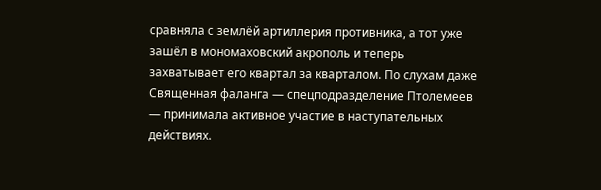сравняла с землёй артиллерия противника, а тот уже зашёл в мономаховский акрополь и теперь захватывает его квартал за кварталом. По слухам даже Священная фаланга — спецподразделение Птолемеев — принимала активное участие в наступательных действиях.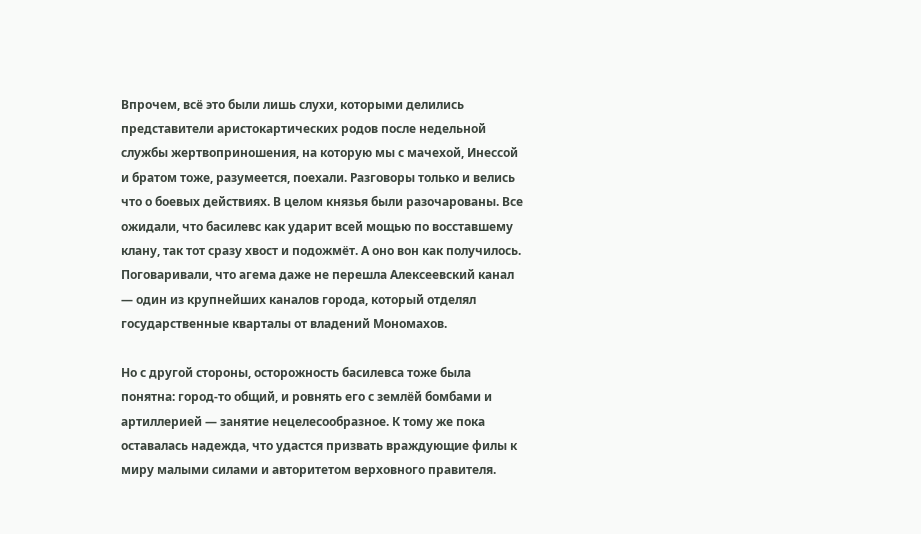Впрочем, всё это были лишь слухи, которыми делились представители аристокартических родов после недельной службы жертвоприношения, на которую мы с мачехой, Инессой и братом тоже, разумеется, поехали. Разговоры только и велись что о боевых действиях. В целом князья были разочарованы. Все ожидали, что басилевс как ударит всей мощью по восставшему клану, так тот сразу хвост и подожмёт. А оно вон как получилось. Поговаривали, что агема даже не перешла Алексеевский канал — один из крупнейших каналов города, который отделял государственные кварталы от владений Мономахов.

Но с другой стороны, осторожность басилевса тоже была понятна: город-то общий, и ровнять его с землёй бомбами и артиллерией — занятие нецелесообразное. К тому же пока оставалась надежда, что удастся призвать враждующие филы к миру малыми силами и авторитетом верховного правителя.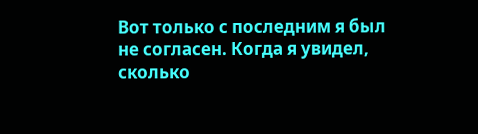Вот только с последним я был не согласен. Когда я увидел, сколько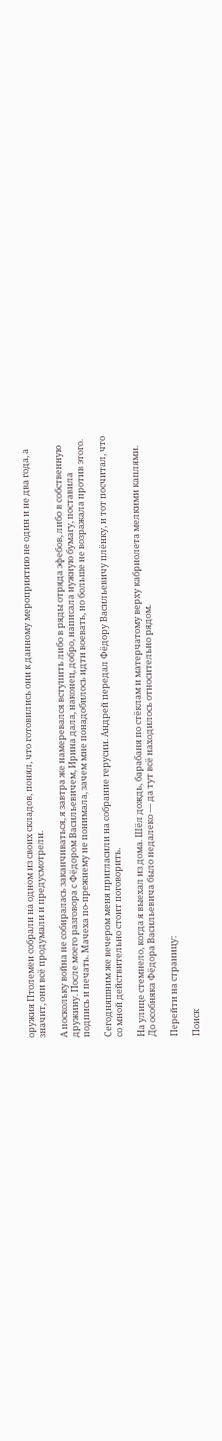оружия Птолемеи собрали на одном из своих складов, понял, что готовились они к данному мероприятию не один и не два года, а значит, они всё продумали и предусмотрели.

А поскольку война не собиралась заканчиваться, я завтра же намеревался вступить либо в ряды отряда эфебов, либо в собственную дружину. После моего разговора с Фёдором Васильевичем, Ирина дала, наконец, добро, написала нужную бумагу, поставила подпись и печать. Мачеха по-прежнему не понимала, зачем мне понадобилось идти воевать, но больше не возражала против этого.

Сегодняшним же вечером меня пригласили на собрание герусии. Андрей передал Фёдору Васильевичу плёнку, и тот посчитал, что со мной действительно стоит поговорить.

На улице стемнело, когда я выехал из дома. Шёл дождь, барабаня по стёклам и матерчатому верху кабриолета мелкими каплями. До особняка Фёдора Васильевича было недалеко — да тут всё находилось относительно рядом.

Перейти на страницу:

Поиск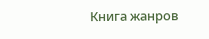Книга жанров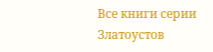Все книги серии Златоустов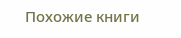Похожие книги